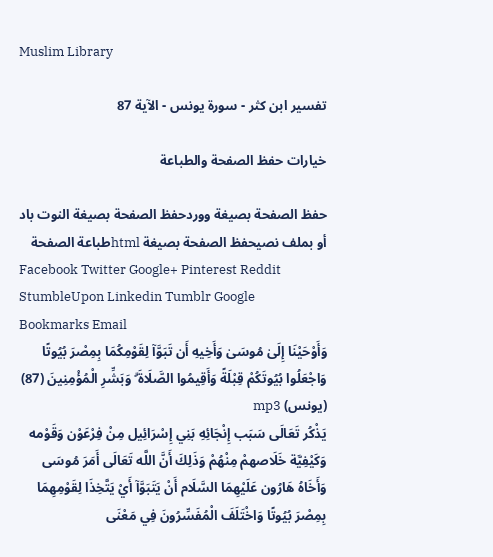Muslim Library

تفسير ابن كثر - سورة يونس - الآية 87

خيارات حفظ الصفحة والطباعة

حفظ الصفحة بصيغة ووردحفظ الصفحة بصيغة النوت باد أو بملف نصيحفظ الصفحة بصيغة htmlطباعة الصفحة
Facebook Twitter Google+ Pinterest Reddit StumbleUpon Linkedin Tumblr Google Bookmarks Email
وَأَوْحَيْنَا إِلَىٰ مُوسَىٰ وَأَخِيهِ أَن تَبَوَّآ لِقَوْمِكُمَا بِمِصْرَ بُيُوتًا وَاجْعَلُوا بُيُوتَكُمْ قِبْلَةً وَأَقِيمُوا الصَّلَاةَ ۗ وَبَشِّرِ الْمُؤْمِنِينَ (87) (يونس) mp3
يَذْكُر تَعَالَى سَبَب إِنْجَائِهِ بَنِي إِسْرَائِيل مِنْ فِرْعَوْن وَقَوْمه وَكَيْفِيَّة خَلَاصهمْ مِنْهُمْ وَذَلِكَ أَنَّ اللَّه تَعَالَى أَمَرَ مُوسَى وَأَخَاهُ هَارُون عَلَيْهِمَا السَّلَام أَنْ يَتَبَوَّآ أَيْ يَتَّخِذَا لِقَوْمِهِمَا بِمِصْرَ بُيُوتًا وَاخْتَلَفَ الْمُفَسِّرُونَ فِي مَعْنَى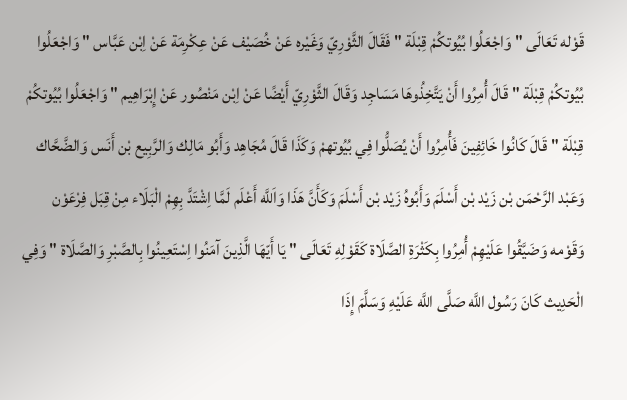قَوْله تَعَالَى " وَاجْعَلُوا بُيُوتكُمْ قِبْلَة " فَقَالَ الثَّوْرِيّ وَغَيْره عَنْ خُصَيْف عَنْ عِكْرِمَة عَنْ اِبْن عَبَّاس " وَاجْعَلُوا بُيُوتكُمْ قِبْلَة " قَالَ أُمِرُوا أَنْ يَتَّخِذُوهَا مَسَاجِد وَقَالَ الثَّوْرِيّ أَيْضًا عَنْ اِبْن مَنْصُور عَنْ إِبْرَاهِيم " وَاجْعَلُوا بُيُوتكُمْ قِبْلَة " قَالَ كَانُوا خَائِفِينَ فَأُمِرُوا أَنْ يُصَلُّوا فِي بُيُوتهمْ وَكَذَا قَالَ مُجَاهِد وَأَبُو مَالِك وَالرَّبِيع بْن أَنَس وَالضَّحَّاك وَعَبْد الرَّحْمَن بْن زَيْد بْن أَسْلَمَ وَأَبُوهُ زَيْد بْن أَسْلَمَ وَكَأَنَّ هَذَا وَاَللَّه أَعْلَم لَمَّا اِشْتَدَّ بِهِمْ الْبَلَاء مِنْ قِبَل فِرْعَوْن وَقَوْمه وَضَيَّقُوا عَلَيْهِمْ أُمِرُوا بِكَثْرَةِ الصَّلَاة كَقَوْلِهِ تَعَالَى " يَا أَيّهَا الَّذِينَ آمَنُوا اِسْتَعِينُوا بِالصَّبْرِ وَالصَّلَاة " وَفِي الْحَدِيث كَانَ رَسُول اللَّه صَلَّى اللَّه عَلَيْهِ وَسَلَّمَ إِذَا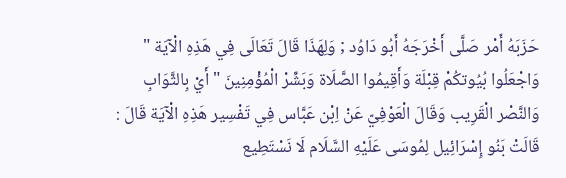حَزَبَهُ أَمْر صَلَّى أَخْرَجَهُ أَبُو دَاوُد ; وَلِهَذَا قَالَ تَعَالَى فِي هَذِهِ الْآيَة " وَاجْعَلُوا بُيُوتكُمْ قِبْلَة وَأَقِيمُوا الصَّلَاة وَبَشِّرْ الْمُؤْمِنِينَ " أَيْ بِالثَّوَابِ وَالنَّصْر الْقَرِيب وَقَالَ الْعَوْفِيّ عَنْ اِبْن عَبَّاس فِي تَفْسِير هَذِهِ الْآيَة قَالَ : قَالَتْ بَنُو إِسْرَائِيل لِمُوسَى عَلَيْهِ السَّلَام لَا نَسْتَطِيع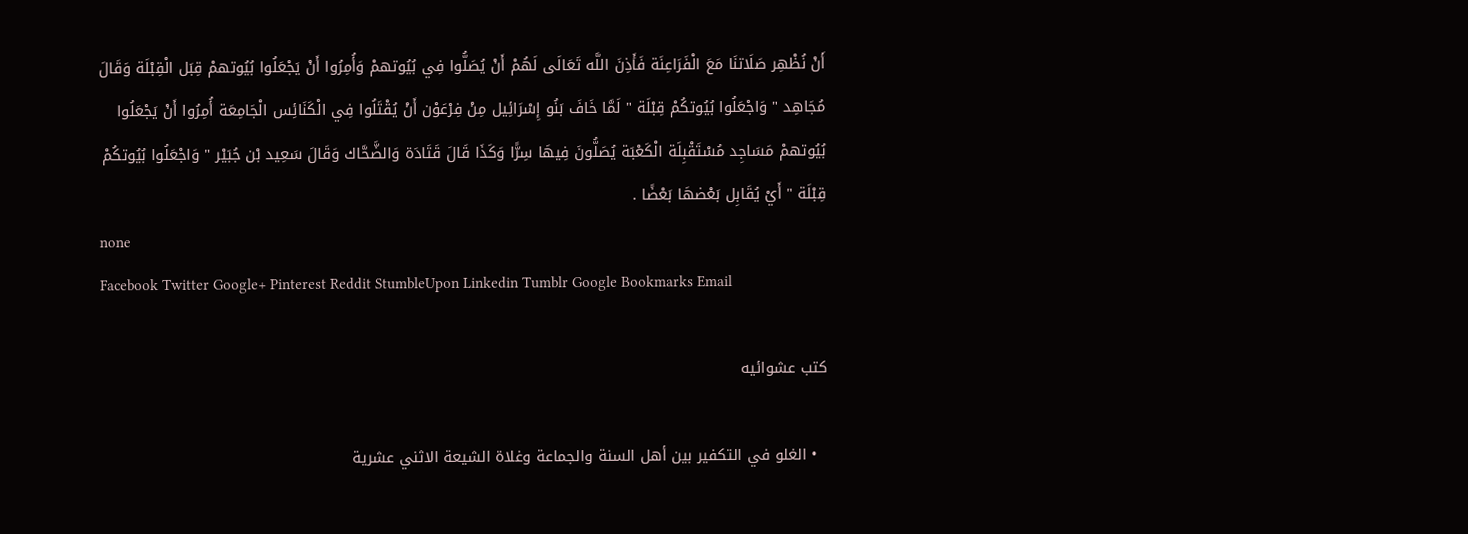أَنْ نُظْهِر صَلَاتنَا مَعَ الْفَرَاعِنَة فَأَذِنَ اللَّه تَعَالَى لَهُمْ أَنْ يُصَلُّوا فِي بُيُوتهمْ وَأُمِرُوا أَنْ يَجْعَلُوا بُيُوتهمْ قِبَل الْقِبْلَة وَقَالَ مُجَاهِد " وَاجْعَلُوا بُيُوتكُمْ قِبْلَة " لَمَّا خَافَ بَنُو إِسْرَائِيل مِنْ فِرْعَوْن أَنْ يُقْتَلُوا فِي الْكَنَائِس الْجَامِعَة أُمِرُوا أَنْ يَجْعَلُوا بُيُوتهمْ مَسَاجِد مُسْتَقْبِلَة الْكَعْبَة يُصَلُّونَ فِيهَا سِرًّا وَكَذَا قَالَ قَتَادَة وَالضَّحَّاك وَقَالَ سَعِيد بْن جُبَيْر " وَاجْعَلُوا بُيُوتكُمْ قِبْلَة " أَيْ يُقَابِل بَعْضهَا بَعْضًا .
none
Facebook Twitter Google+ Pinterest Reddit StumbleUpon Linkedin Tumblr Google Bookmarks Email

كتب عشوائيه

  • الغلو في التكفير بين أهل السنة والجماعة وغلاة الشيعة الاثني عشرية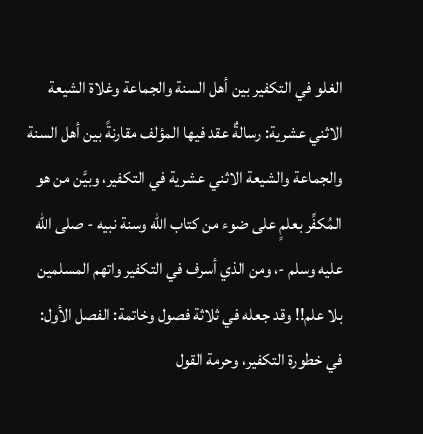الغلو في التكفير بين أهل السنة والجماعة وغلاة الشيعة الاثني عشرية: رسالةٌ عقد فيها المؤلف مقارنةً بين أهل السنة والجماعة والشيعة الاثني عشرية في التكفير، وبيَّن من هو المُكفِّر بعلمٍ على ضوء من كتاب الله وسنة نبيه - صلى الله عليه وسلم -، ومن الذي أسرف في التكفير واتهم المسلمين بلا علم!! وقد جعله في ثلاثة فصول وخاتمة: الفصل الأول: في خطورة التكفير، وحرمة القول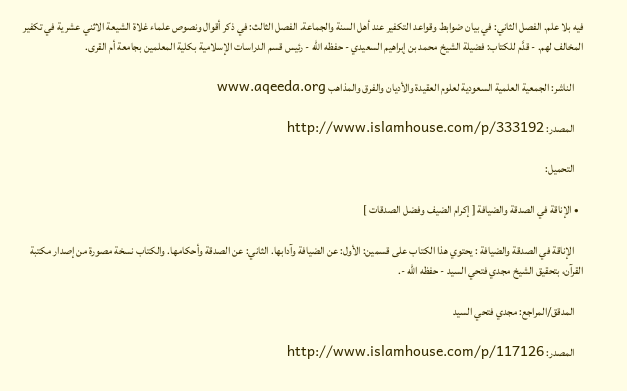فيه بلا علم. الفصل الثاني: في بيان ضوابط وقواعد التكفير عند أهل السنة والجماعة. الفصل الثالث: في ذكر أقوال ونصوص علماء غلاة الشيعة الاثني عشرية في تكفير المخالف لهم. - قدَّم للكتاب: فضيلة الشيخ محمد بن إبراهيم السعيدي - حفظه الله - رئيس قسم الدراسات الإسلامية بكلية المعلمين بجامعة أم القرى.

    الناشر: الجمعية العلمية السعودية لعلوم العقيدة والأديان والفرق والمذاهب www.aqeeda.org

    المصدر: http://www.islamhouse.com/p/333192

    التحميل:

  • الإناقة في الصدقة والضيافة [ إكرام الضيف وفضل الصدقات ]

    الإناقة في الصدقة والضيافة : يحتوي هذا الكتاب على قسمين: الأول: عن الضيافة وآدابها. الثاني: عن الصدقة وأحكامها. والكتاب نسخة مصورة من إصدار مكتبة القرآن، بتحقيق الشيخ مجدي فتحي السيد - حفظه الله -.

    المدقق/المراجع: مجدي فتحي السيد

    المصدر: http://www.islamhouse.com/p/117126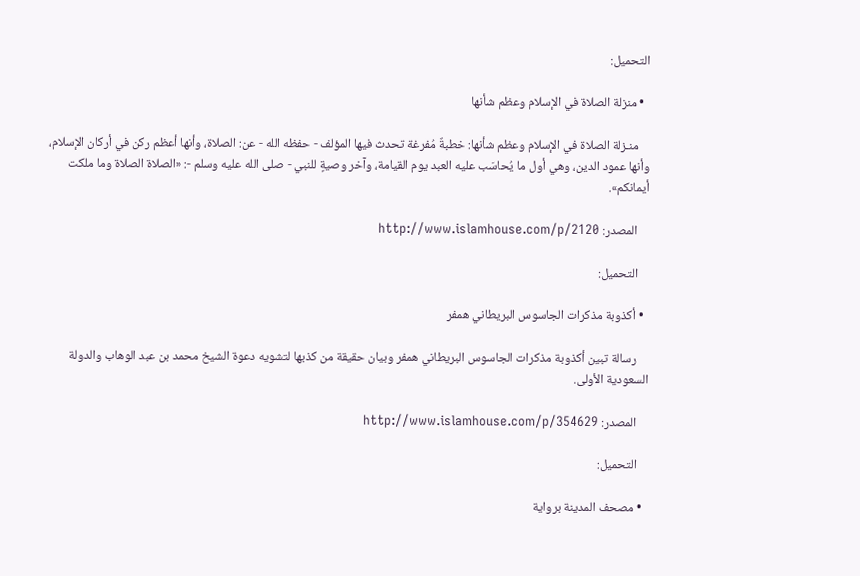التحميل:

  • منزلة الصلاة في الإسلام وعظم شأنها

    منـزلة الصلاة في الإسلام وعظم شأنها: خطبةٌ مُفرغة تحدث فيها المؤلف - حفظه الله - عن: الصلاة، وأنها أعظم ركن في أركان الإسلام، وأنها عمود الدين، وهي أول ما يُحاسَب عليه العبد يوم القيامة، وآخر وصيةٍ للنبي - صلى الله عليه وسلم -: «الصلاة الصلاة وما ملكت أيمانكم».

    المصدر: http://www.islamhouse.com/p/2120

    التحميل:

  • أكذوبة مذكرات الجاسوس البريطاني همفر

    رسالة تبين أكذوبة مذكرات الجاسوس البريطاني همفر وبيان حقيقة من كذبها لتشويه دعوة الشيخ محمد بن عبد الوهاب والدولة السعودية الأولى.

    المصدر: http://www.islamhouse.com/p/354629

    التحميل:

  • مصحف المدينة برواية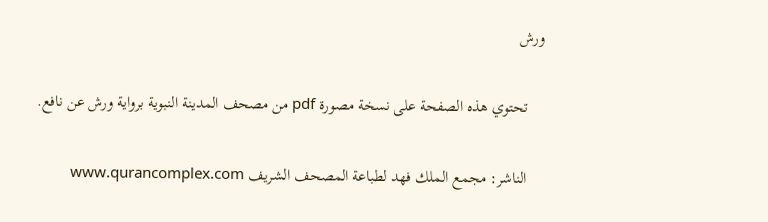ورش

    تحتوي هذه الصفحة على نسخة مصورة pdf من مصحف المدينة النبوية برواية ورش عن نافع.

    الناشر: مجمع الملك فهد لطباعة المصحف الشريف www.qurancomplex.com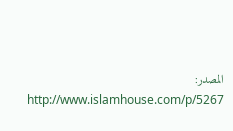المصدر: http://www.islamhouse.com/p/5267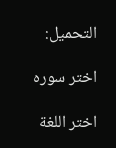التحميل:

اختر سوره

اختر اللغة